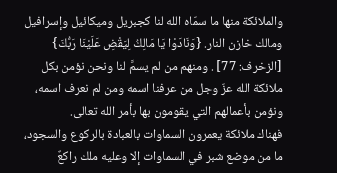والملائكة منها ما سمّاه الله لنا كجبريل وميكائيل وإسرافيل ومالك خازن النار. {وَنَادَوْا يَا مَالِكُ لِيَقْضِ عَلَيْنَا رَبُّكَ} [الزخرف: 77] . ومنهم من لم يسمَّ لنا ونحن نؤمن بكل ملائكة الله عزّ وجل من عرفنا اسمه ومن لم نعرف اسمه، ونؤمن بأعمالهم التي يقومون بها بأمر الله تعالى.
فهناك ملائكة يعمرون السماوات بالعبادة بالركوع والسجود، ما من موضع شبر في السماوات إلا وعليه ملك راكعٌ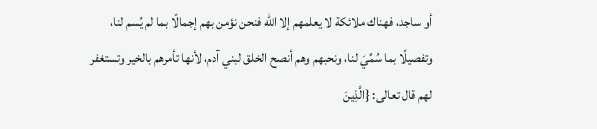أو ساجد، فهناك ملائكة لا يعلمهم إلا الله فنحن نؤمن بهم إجمالًا بما لم يُسم لنا، وتفصيلًا بما سُمِّيَ لنا، ونحبهم وهم أنصح الخلق لبني آدم، لأنها تأمرهم بالخير وتستغفر لهم قال تعالى: {الَّذِينَ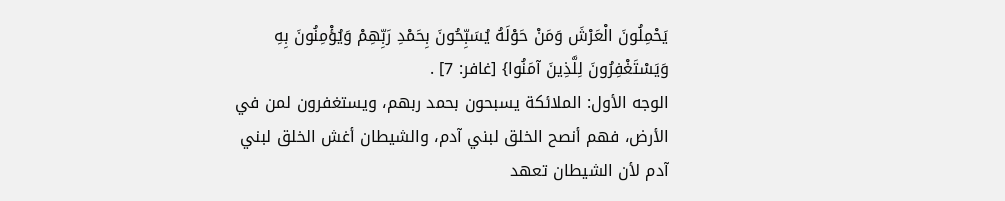يَحْمِلُونَ الْعَرْشَ وَمَنْ حَوْلَهُ يُسَبِّحُونَ بِحَمْدِ رَبِّهِمْ وَيُؤْمِنُونَ بِهِ وَيَسْتَغْفِرُونَ لِلَّذِينَ آمَنُوا} [غافر: 7] .
الوجه الأول: الملائكة يسبحون بحمد ربهم، ويستغفرون لمن في الأرض، فهم أنصح الخلق لبني آدم، والشيطان أغش الخلق لبني آدم لأن الشيطان تعهد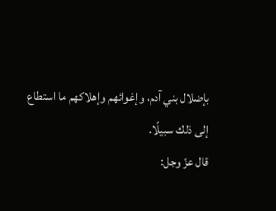بإضلال بني آدم، وإغوائهم وإهلاكهم ما استطاع إلى ذلك سبيلًا.
قال عزّ وجل: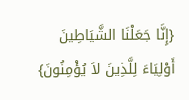{إِنَّا جَعَلْنَا الشَّيَاطِينَ أَوْلِيَاءَ لِلَّذِينَ لاَ يُؤْمِنُونَ}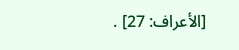[الأعراف: 27] .